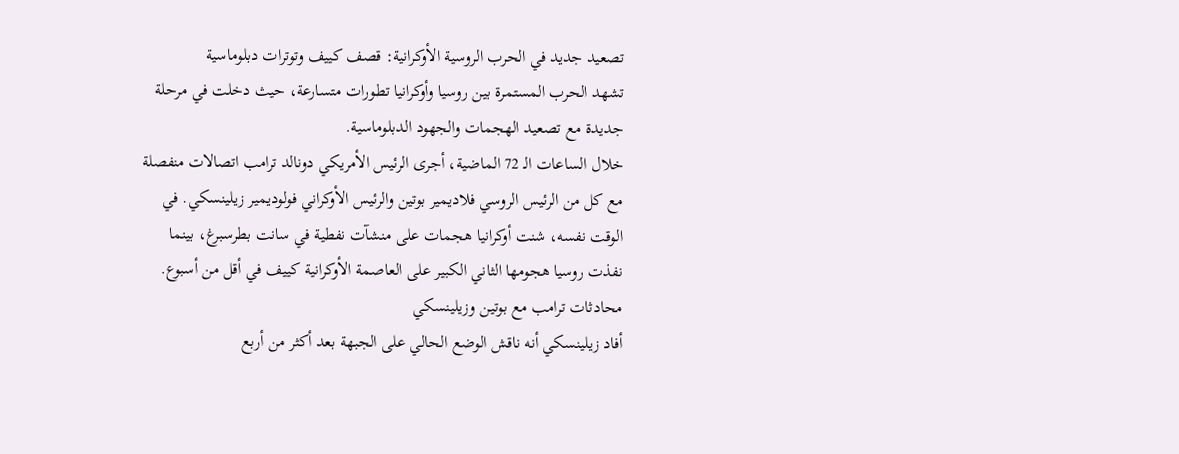تصعيد جديد في الحرب الروسية الأوكرانية: قصف كييف وتوترات دبلوماسية
تشهد الحرب المستمرة بين روسيا وأوكرانيا تطورات متسارعة، حيث دخلت في مرحلة جديدة مع تصعيد الهجمات والجهود الدبلوماسية.
خلال الساعات الـ 72 الماضية، أجرى الرئيس الأمريكي دونالد ترامب اتصالات منفصلة مع كل من الرئيس الروسي فلاديمير بوتين والرئيس الأوكراني فولوديمير زيلينسكي. في الوقت نفسه، شنت أوكرانيا هجمات على منشآت نفطية في سانت بطرسبرغ، بينما نفذت روسيا هجومها الثاني الكبير على العاصمة الأوكرانية كييف في أقل من أسبوع.
محادثات ترامب مع بوتين وزيلينسكي
أفاد زيلينسكي أنه ناقش الوضع الحالي على الجبهة بعد أكثر من أربع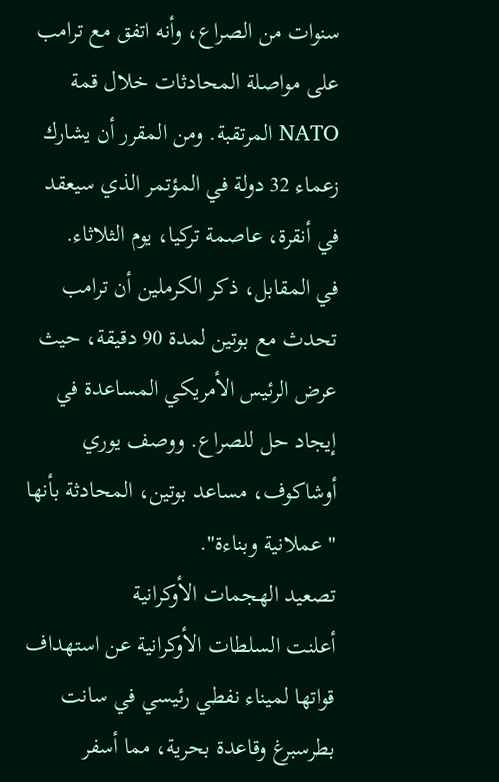سنوات من الصراع، وأنه اتفق مع ترامب على مواصلة المحادثات خلال قمة NATO المرتقبة. ومن المقرر أن يشارك زعماء 32 دولة في المؤتمر الذي سيعقد في أنقرة، عاصمة تركيا، يوم الثلاثاء.
في المقابل، ذكر الكرملين أن ترامب تحدث مع بوتين لمدة 90 دقيقة، حيث عرض الرئيس الأمريكي المساعدة في إيجاد حل للصراع. ووصف يوري أوشاكوف، مساعد بوتين، المحادثة بأنها "عملانية وبناءة".
تصعيد الهجمات الأوكرانية
أعلنت السلطات الأوكرانية عن استهداف قواتها لميناء نفطي رئيسي في سانت بطرسبرغ وقاعدة بحرية، مما أسفر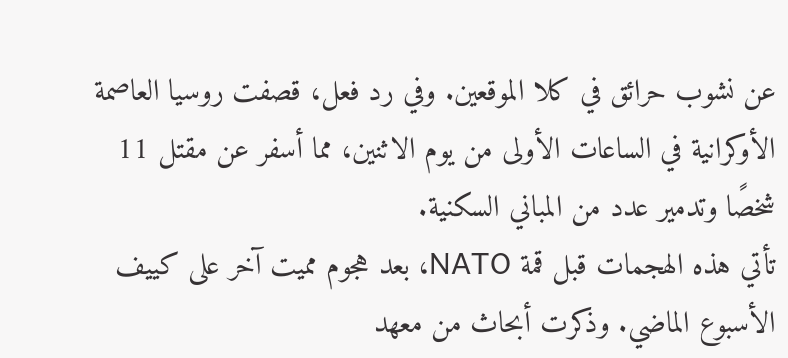عن نشوب حرائق في كلا الموقعين. وفي رد فعل، قصفت روسيا العاصمة الأوكرانية في الساعات الأولى من يوم الاثنين، مما أسفر عن مقتل 11 شخصًا وتدمير عدد من المباني السكنية.
تأتي هذه الهجمات قبل قمة NATO، بعد هجوم مميت آخر على كييف الأسبوع الماضي. وذكرت أبحاث من معهد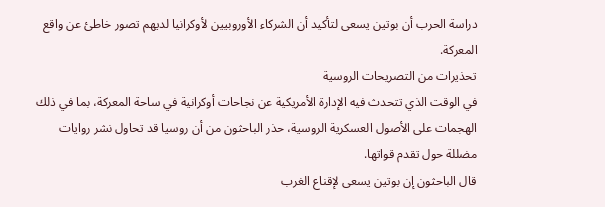دراسة الحرب أن بوتين يسعى لتأكيد أن الشركاء الأوروبيين لأوكرانيا لديهم تصور خاطئ عن واقع المعركة.
تحذيرات من التصريحات الروسية
في الوقت الذي تتحدث فيه الإدارة الأمريكية عن نجاحات أوكرانية في ساحة المعركة، بما في ذلك الهجمات على الأصول العسكرية الروسية، حذر الباحثون من أن روسيا قد تحاول نشر روايات مضللة حول تقدم قواتها.
قال الباحثون إن بوتين يسعى لإقناع الغرب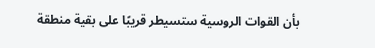بأن القوات الروسية ستسيطر قريبًا على بقية منطقة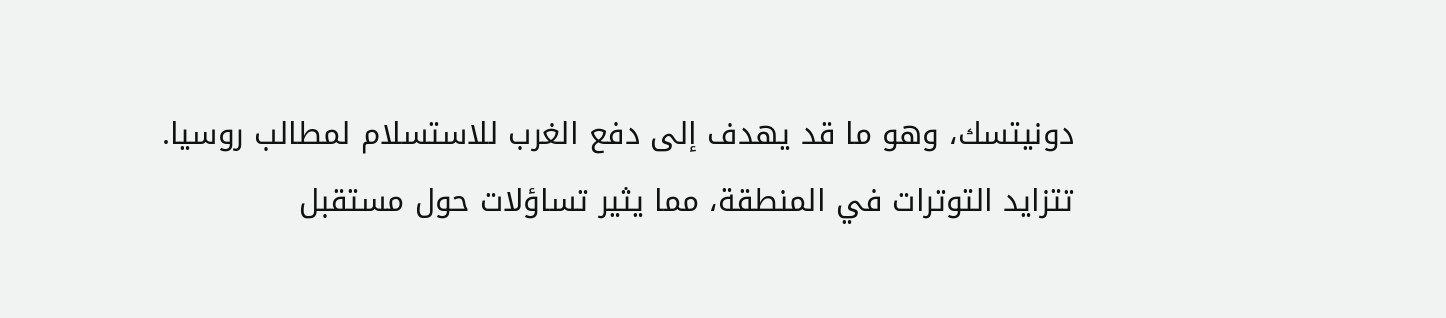دونيتسك، وهو ما قد يهدف إلى دفع الغرب للاستسلام لمطالب روسيا.
تتزايد التوترات في المنطقة، مما يثير تساؤلات حول مستقبل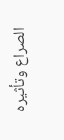الصراع وتأثيره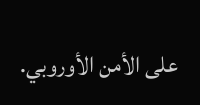على الأمن الأوروبي.